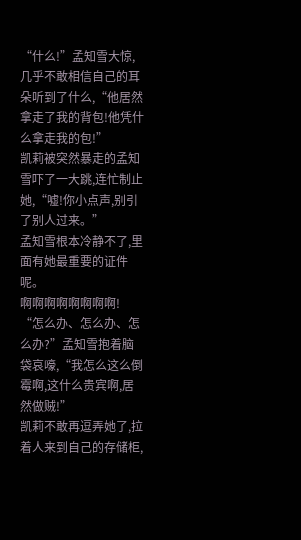“什么!”孟知雪大惊,几乎不敢相信自己的耳朵听到了什么,“他居然拿走了我的背包!他凭什么拿走我的包!”
凯莉被突然暴走的孟知雪吓了一大跳,连忙制止她,“嘘!你小点声,别引了别人过来。”
孟知雪根本冷静不了,里面有她最重要的证件呢。
啊啊啊啊啊啊啊啊!
“怎么办、怎么办、怎么办?”孟知雪抱着脑袋哀嚎,“我怎么这么倒霉啊,这什么贵宾啊,居然做贼!”
凯莉不敢再逗弄她了,拉着人来到自己的存储柜,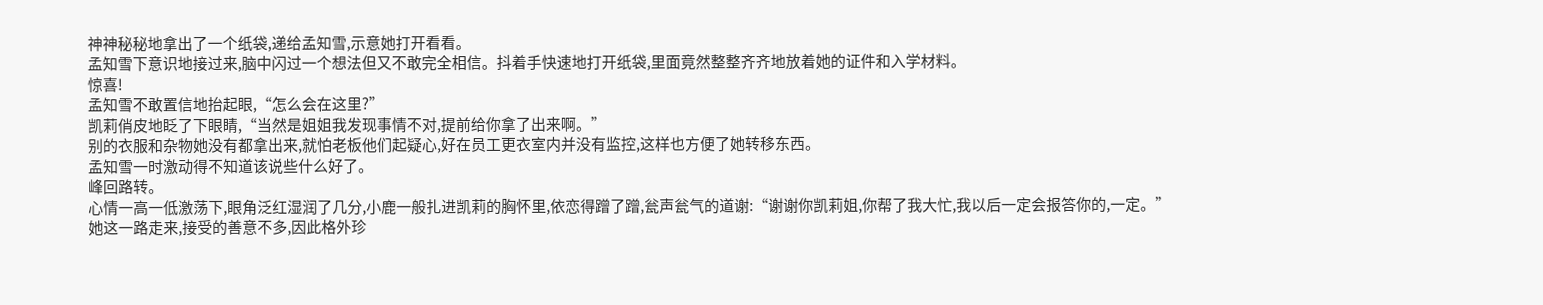神神秘秘地拿出了一个纸袋,递给孟知雪,示意她打开看看。
孟知雪下意识地接过来,脑中闪过一个想法但又不敢完全相信。抖着手快速地打开纸袋,里面竟然整整齐齐地放着她的证件和入学材料。
惊喜!
孟知雪不敢置信地抬起眼,“怎么会在这里?”
凯莉俏皮地眨了下眼睛,“当然是姐姐我发现事情不对,提前给你拿了出来啊。”
别的衣服和杂物她没有都拿出来,就怕老板他们起疑心,好在员工更衣室内并没有监控,这样也方便了她转移东西。
孟知雪一时激动得不知道该说些什么好了。
峰回路转。
心情一高一低激荡下,眼角泛红湿润了几分,小鹿一般扎进凯莉的胸怀里,依恋得蹭了蹭,瓮声瓮气的道谢:“谢谢你凯莉姐,你帮了我大忙,我以后一定会报答你的,一定。”
她这一路走来,接受的善意不多,因此格外珍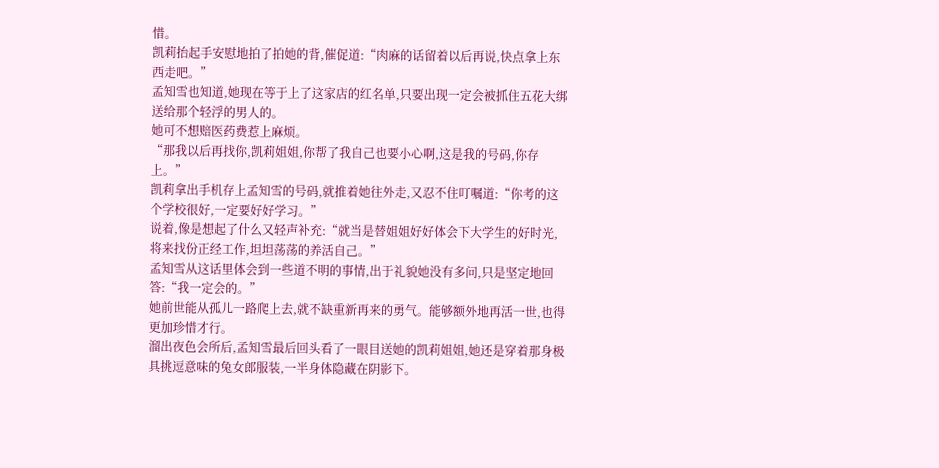惜。
凯莉抬起手安慰地拍了拍她的背,催促道:“肉麻的话留着以后再说,快点拿上东西走吧。”
孟知雪也知道,她现在等于上了这家店的红名单,只要出现一定会被抓住五花大绑送给那个轻浮的男人的。
她可不想赔医药费惹上麻烦。
“那我以后再找你,凯莉姐姐,你帮了我自己也要小心啊,这是我的号码,你存上。”
凯莉拿出手机存上孟知雪的号码,就推着她往外走,又忍不住叮嘱道:“你考的这个学校很好,一定要好好学习。”
说着,像是想起了什么又轻声补充:“就当是替姐姐好好体会下大学生的好时光,将来找份正经工作,坦坦荡荡的养活自己。”
孟知雪从这话里体会到一些道不明的事情,出于礼貌她没有多问,只是坚定地回答:“我一定会的。”
她前世能从孤儿一路爬上去,就不缺重新再来的勇气。能够额外地再活一世,也得更加珍惜才行。
溜出夜色会所后,孟知雪最后回头看了一眼目送她的凯莉姐姐,她还是穿着那身极具挑逗意味的兔女郎服装,一半身体隐藏在阴影下。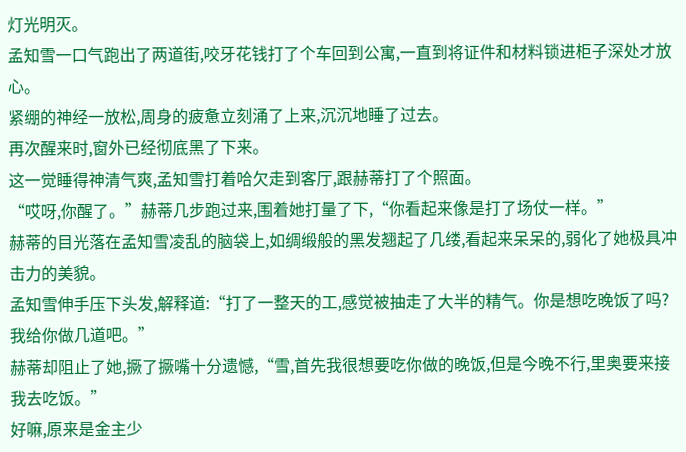灯光明灭。
孟知雪一口气跑出了两道街,咬牙花钱打了个车回到公寓,一直到将证件和材料锁进柜子深处才放心。
紧绷的神经一放松,周身的疲惫立刻涌了上来,沉沉地睡了过去。
再次醒来时,窗外已经彻底黑了下来。
这一觉睡得神清气爽,孟知雪打着哈欠走到客厅,跟赫蒂打了个照面。
“哎呀,你醒了。”赫蒂几步跑过来,围着她打量了下,“你看起来像是打了场仗一样。”
赫蒂的目光落在孟知雪凌乱的脑袋上,如绸缎般的黑发翘起了几缕,看起来呆呆的,弱化了她极具冲击力的美貌。
孟知雪伸手压下头发,解释道:“打了一整天的工,感觉被抽走了大半的精气。你是想吃晚饭了吗?我给你做几道吧。”
赫蒂却阻止了她,撅了撅嘴十分遗憾,“雪,首先我很想要吃你做的晚饭,但是今晚不行,里奥要来接我去吃饭。”
好嘛,原来是金主少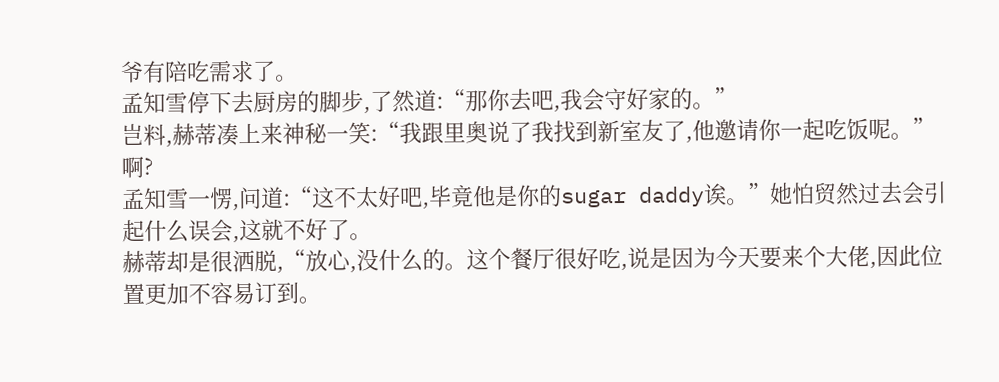爷有陪吃需求了。
孟知雪停下去厨房的脚步,了然道:“那你去吧,我会守好家的。”
岂料,赫蒂凑上来神秘一笑:“我跟里奥说了我找到新室友了,他邀请你一起吃饭呢。”
啊?
孟知雪一愣,问道:“这不太好吧,毕竟他是你的sugar daddy诶。”她怕贸然过去会引起什么误会,这就不好了。
赫蒂却是很洒脱,“放心,没什么的。这个餐厅很好吃,说是因为今天要来个大佬,因此位置更加不容易订到。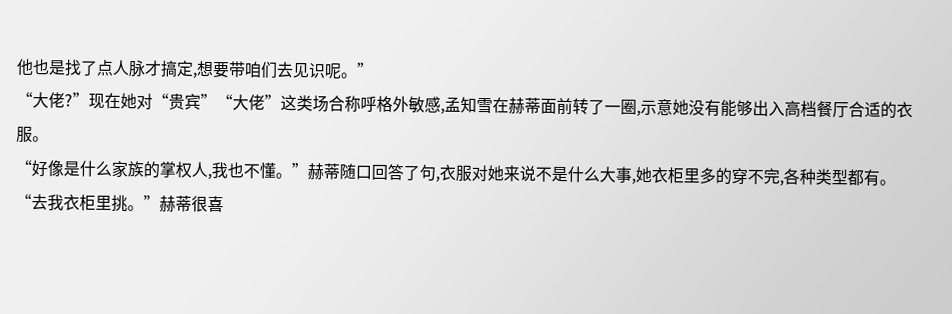他也是找了点人脉才搞定,想要带咱们去见识呢。”
“大佬?”现在她对“贵宾”“大佬”这类场合称呼格外敏感,孟知雪在赫蒂面前转了一圈,示意她没有能够出入高档餐厅合适的衣服。
“好像是什么家族的掌权人,我也不懂。”赫蒂随口回答了句,衣服对她来说不是什么大事,她衣柜里多的穿不完,各种类型都有。
“去我衣柜里挑。”赫蒂很喜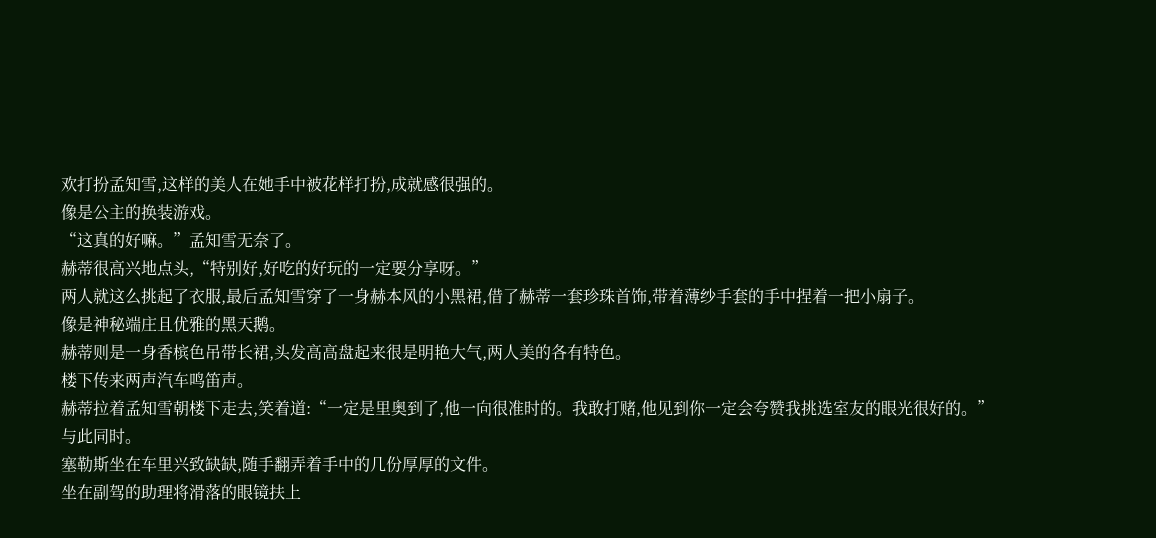欢打扮孟知雪,这样的美人在她手中被花样打扮,成就感很强的。
像是公主的换装游戏。
“这真的好嘛。”孟知雪无奈了。
赫蒂很高兴地点头,“特别好,好吃的好玩的一定要分享呀。”
两人就这么挑起了衣服,最后孟知雪穿了一身赫本风的小黑裙,借了赫蒂一套珍珠首饰,带着薄纱手套的手中捏着一把小扇子。
像是神秘端庄且优雅的黑天鹅。
赫蒂则是一身香槟色吊带长裙,头发高高盘起来很是明艳大气,两人美的各有特色。
楼下传来两声汽车鸣笛声。
赫蒂拉着孟知雪朝楼下走去,笑着道:“一定是里奥到了,他一向很准时的。我敢打赌,他见到你一定会夸赞我挑选室友的眼光很好的。”
与此同时。
塞勒斯坐在车里兴致缺缺,随手翻弄着手中的几份厚厚的文件。
坐在副驾的助理将滑落的眼镜扶上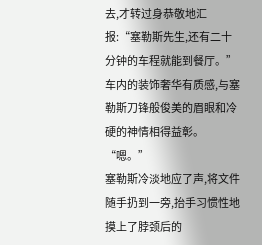去,才转过身恭敬地汇报:“塞勒斯先生,还有二十分钟的车程就能到餐厅。”
车内的装饰奢华有质感,与塞勒斯刀锋般俊美的眉眼和冷硬的神情相得益彰。
“嗯。”
塞勒斯冷淡地应了声,将文件随手扔到一旁,抬手习惯性地摸上了脖颈后的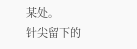某处。
针尖留下的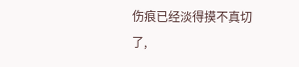伤痕已经淡得摸不真切了,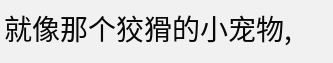就像那个狡猾的小宠物,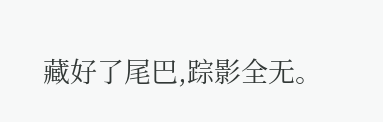藏好了尾巴,踪影全无。